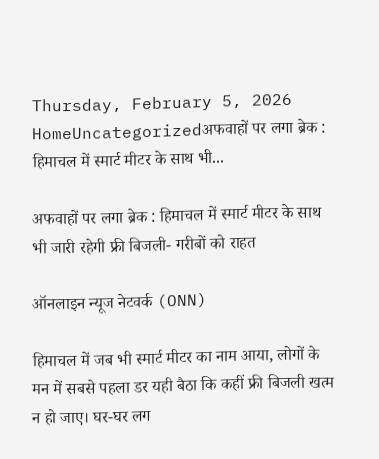Thursday, February 5, 2026
HomeUncategorizedअफवाहों पर लगा ब्रेक : हिमाचल में स्मार्ट मीटर के साथ भी...

अफवाहों पर लगा ब्रेक : हिमाचल में स्मार्ट मीटर के साथ भी जारी रहेगी फ्री बिजली- गरीबों को राहत

ऑनलाइन न्यूज नेटवर्क (ONN)

हिमाचल में जब भी स्मार्ट मीटर का नाम आया, लोगों के मन में सबसे पहला डर यही बैठा कि कहीं फ्री बिजली खत्म न हो जाए। घर-घर लग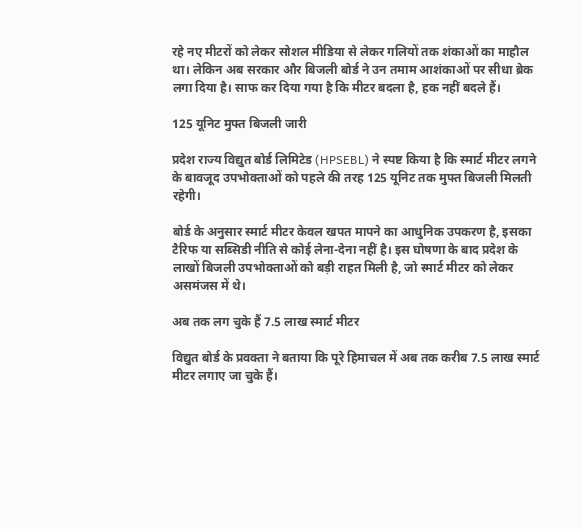रहे नए मीटरों को लेकर सोशल मीडिया से लेकर गलियों तक शंकाओं का माहौल था। लेकिन अब सरकार और बिजली बोर्ड ने उन तमाम आशंकाओं पर सीधा ब्रेक लगा दिया है। साफ कर दिया गया है कि मीटर बदला है, हक नहीं बदले हैं।

125 यूनिट मुफ्त बिजली जारी

प्रदेश राज्य विद्युत बोर्ड लिमिटेड (HPSEBL) ने स्पष्ट किया है कि स्मार्ट मीटर लगने के बावजूद उपभोक्ताओं को पहले की तरह 125 यूनिट तक मुफ्त बिजली मिलती रहेगी।

बोर्ड के अनुसार स्मार्ट मीटर केवल खपत मापने का आधुनिक उपकरण है, इसका टैरिफ या सब्सिडी नीति से कोई लेना-देना नहीं है। इस घोषणा के बाद प्रदेश के लाखों बिजली उपभोक्ताओं को बड़ी राहत मिली है, जो स्मार्ट मीटर को लेकर असमंजस में थे।

अब तक लग चुके हैं 7.5 लाख स्मार्ट मीटर

विद्युत बोर्ड के प्रवक्ता ने बताया कि पूरे हिमाचल में अब तक करीब 7.5 लाख स्मार्ट मीटर लगाए जा चुके हैं।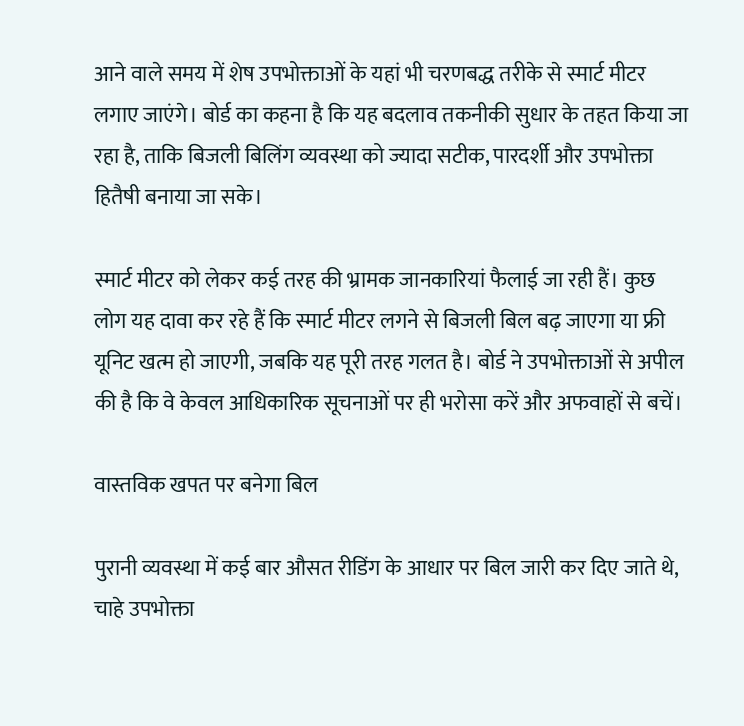आने वाले समय में शेष उपभोक्ताओं के यहां भी चरणबद्ध तरीके से स्मार्ट मीटर लगाए जाएंगे। बोर्ड का कहना है कि यह बदलाव तकनीकी सुधार के तहत किया जा रहा है, ताकि बिजली बिलिंग व्यवस्था को ज्यादा सटीक, पारदर्शी और उपभोक्ता हितैषी बनाया जा सके।

स्मार्ट मीटर को लेकर कई तरह की भ्रामक जानकारियां फैलाई जा रही हैं। कुछ लोग यह दावा कर रहे हैं कि स्मार्ट मीटर लगने से बिजली बिल बढ़ जाएगा या फ्री यूनिट खत्म हो जाएगी, जबकि यह पूरी तरह गलत है। बोर्ड ने उपभोक्ताओं से अपील की है कि वे केवल आधिकारिक सूचनाओं पर ही भरोसा करें और अफवाहों से बचें।

वास्तविक खपत पर बनेगा बिल

पुरानी व्यवस्था में कई बार औसत रीडिंग के आधार पर बिल जारी कर दिए जाते थे, चाहे उपभोक्ता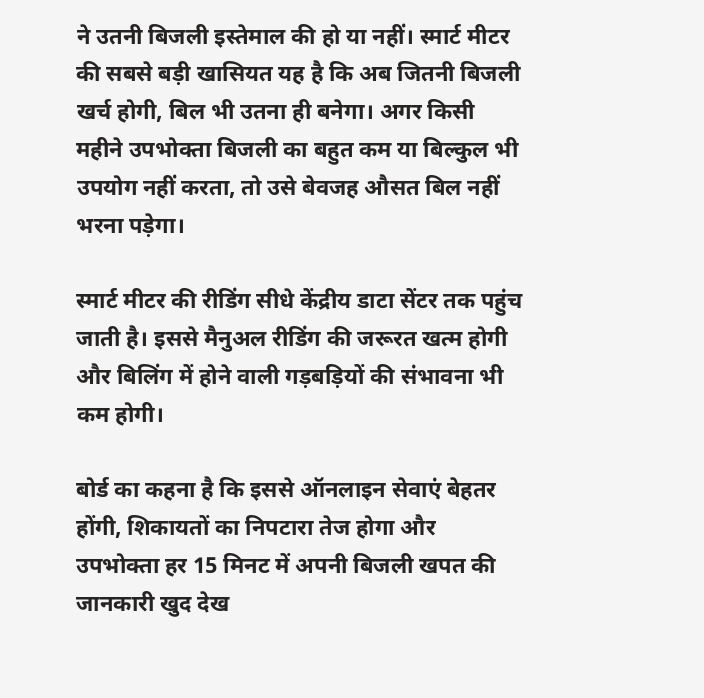ने उतनी बिजली इस्तेमाल की हो या नहीं। स्मार्ट मीटर की सबसे बड़ी खासियत यह है कि अब जितनी बिजली खर्च होगी, बिल भी उतना ही बनेगा। अगर किसी महीने उपभोक्ता बिजली का बहुत कम या बिल्कुल भी उपयोग नहीं करता, तो उसे बेवजह औसत बिल नहीं भरना पड़ेगा।

स्मार्ट मीटर की रीडिंग सीधे केंद्रीय डाटा सेंटर तक पहुंच जाती है। इससे मैनुअल रीडिंग की जरूरत खत्म होगी और बिलिंग में होने वाली गड़बड़ियों की संभावना भी कम होगी।

बोर्ड का कहना है कि इससे ऑनलाइन सेवाएं बेहतर होंगी, शिकायतों का निपटारा तेज होगा और उपभोक्ता हर 15 मिनट में अपनी बिजली खपत की जानकारी खुद देख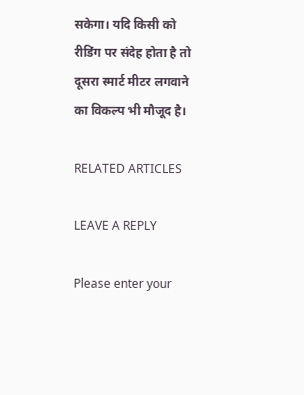सकेगा। यदि किसी को रीडिंग पर संदेह होता है तो दूसरा स्मार्ट मीटर लगवाने का विकल्प भी मौजूद है।

RELATED ARTICLES

LEAVE A REPLY

Please enter your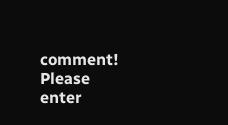comment!
Please enter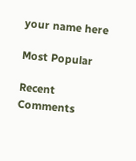your name here

Most Popular

Recent Comments